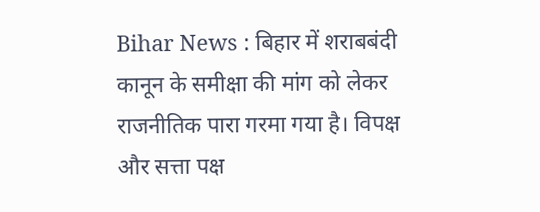Bihar News : बिहार में शराबबंदी कानून के समीक्षा की मांग को लेकर राजनीतिक पारा गरमा गया है। विपक्ष और सत्ता पक्ष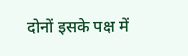दोनों इसके पक्ष में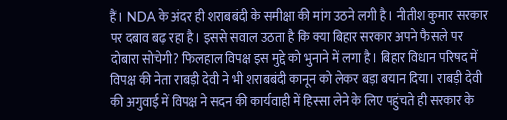हैं। NDA के अंदर ही शराबबंदी के समीक्षा की मांग उठने लगी है। नीतीश कुमार सरकार पर दबाव बढ़ रहा है। इससे सवाल उठता है कि क्या बिहार सरकार अपने फैसले पर दोबारा सोचेगी? फिलहाल विपक्ष इस मुद्दे को भुनाने में लगा है। बिहार विधान परिषद में विपक्ष की नेता राबड़ी देवी ने भी शराबबंदी कानून को लेकर बड़ा बयान दिया। राबड़ी देवी की अगुवाई में विपक्ष ने सदन की कार्यवाही में हिस्सा लेने के लिए पहुंचते ही सरकार के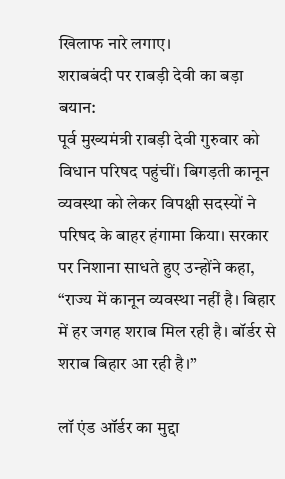खिलाफ नारे लगाए।
शराबबंदी पर राबड़ी देवी का बड़ा बयान:
पूर्व मुख्यमंत्री राबड़ी देवी गुरुवार को विधान परिषद पहुंचीं। बिगड़ती कानून व्यवस्था को लेकर विपक्षी सदस्यों ने परिषद के बाहर हंगामा किया। सरकार पर निशाना साधते हुए उन्होंने कहा, “राज्य में कानून व्यवस्था नहीं है। बिहार में हर जगह शराब मिल रही है। बॉर्डर से शराब बिहार आ रही है।”

लॉ एंड ऑर्डर का मुद्दा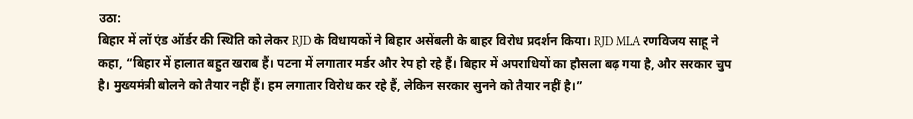उठा:
बिहार में लॉ एंड ऑर्डर की स्थिति को लेकर RJD के विधायकों ने बिहार असेंबली के बाहर विरोध प्रदर्शन किया। RJD MLA रणविजय साहू ने कहा, “बिहार में हालात बहुत खराब हैं। पटना में लगातार मर्डर और रेप हो रहे हैं। बिहार में अपराधियों का हौसला बढ़ गया है, और सरकार चुप है। मुख्यमंत्री बोलने को तैयार नहीं हैं। हम लगातार विरोध कर रहे हैं, लेकिन सरकार सुनने को तैयार नहीं है।”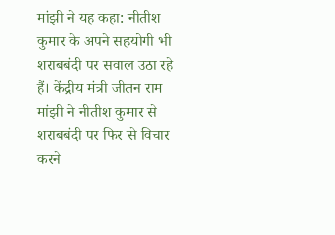मांझी ने यह कहा: नीतीश कुमार के अपने सहयोगी भी शराबबंदी पर सवाल उठा रहे हैं। केंद्रीय मंत्री जीतन राम मांझी ने नीतीश कुमार से शराबबंदी पर फिर से विचार करने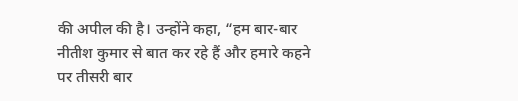की अपील की है। उन्होंने कहा, “हम बार-बार नीतीश कुमार से बात कर रहे हैं और हमारे कहने पर तीसरी बार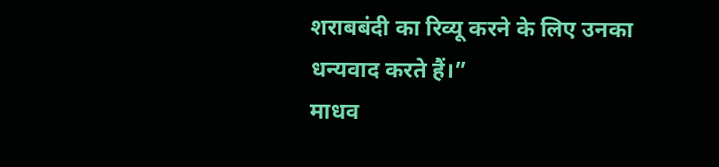शराबबंदी का रिव्यू करने के लिए उनका धन्यवाद करते हैं।”
माधव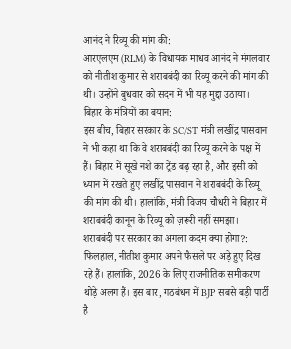आनंद ने रिव्यू की मांग की:
आरएलएम (RLM) के विधायक माधव आनंद ने मंगलवार को नीतीश कुमार से शराबबंदी का रिव्यू करने की मांग की थी। उन्होंने बुधवार को सदन में भी यह मुद्दा उठाया।
बिहार के मंत्रियों का बयान:
इस बीच, बिहार सरकार के SC/ST मंत्री लखींद्र पासवान ने भी कहा था कि वे शराबबंदी का रिव्यू करने के पक्ष में हैं। बिहार में सूखे नशे का ट्रेंड बढ़ रहा है, और इसी को ध्यान में रखते हुए लखींद्र पासवान ने शराबबंदी के रिव्यू की मांग की थी। हालांकि, मंत्री विजय चौधरी ने बिहार में शराबबंदी कानून के रिव्यू को ज़रूरी नहीं समझा।
शराबबंदी पर सरकार का अगला कदम क्या होगा?:
फिलहाल, नीतीश कुमार अपने फैसले पर अड़े हुए दिख रहे हैं। हालांकि, 2026 के लिए राजनीतिक समीकरण थोड़े अलग हैं। इस बार, गठबंधन में BJP सबसे बड़ी पार्टी है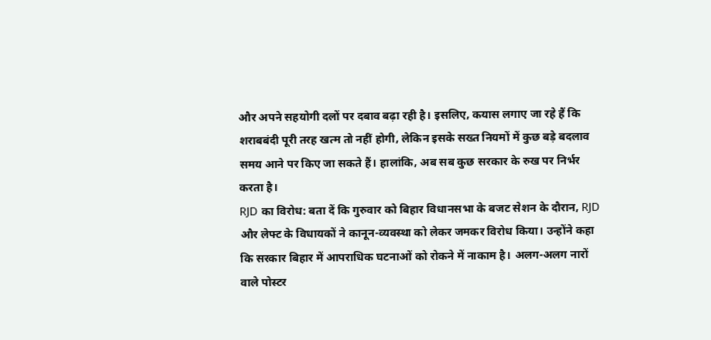और अपने सहयोगी दलों पर दबाव बढ़ा रही है। इसलिए, कयास लगाए जा रहे हैं कि शराबबंदी पूरी तरह खत्म तो नहीं होगी, लेकिन इसके सख्त नियमों में कुछ बड़े बदलाव समय आने पर किए जा सकते हैं। हालांकि, अब सब कुछ सरकार के रुख पर निर्भर करता है।
RJD का विरोध: बता दें कि गुरुवार को बिहार विधानसभा के बजट सेशन के दौरान, RJD और लेफ्ट के विधायकों ने कानून-व्यवस्था को लेकर जमकर विरोध किया। उन्होंने कहा कि सरकार बिहार में आपराधिक घटनाओं को रोकने में नाकाम है। अलग-अलग नारों वाले पोस्टर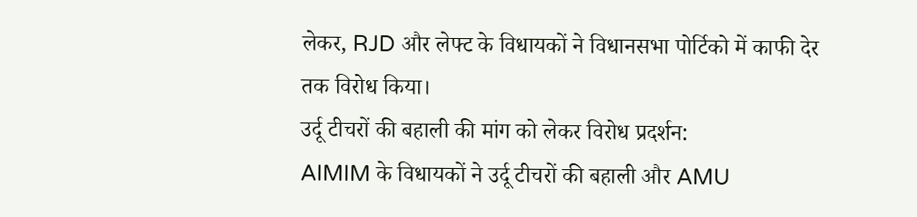लेकर, RJD और लेफ्ट के विधायकों ने विधानसभा पोर्टिको में काफी देर तक विरोध किया।
उर्दू टीचरों की बहाली की मांग को लेकर विरोध प्रदर्शन:
AIMIM के विधायकों ने उर्दू टीचरों की बहाली और AMU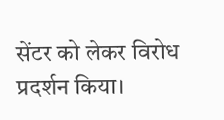सेंटर को लेकर विरोध प्रदर्शन किया।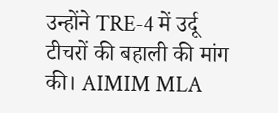उन्होंने TRE-4 में उर्दू टीचरों की बहाली की मांग की। AIMIM MLA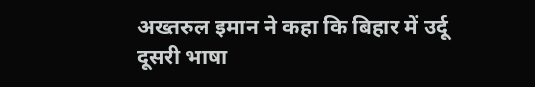अख्तरुल इमान ने कहा कि बिहार में उर्दू दूसरी भाषा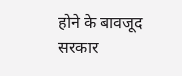होने के बावजूद सरकार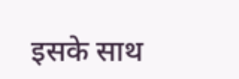इसके साथ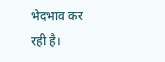भेदभाव कर रही है।